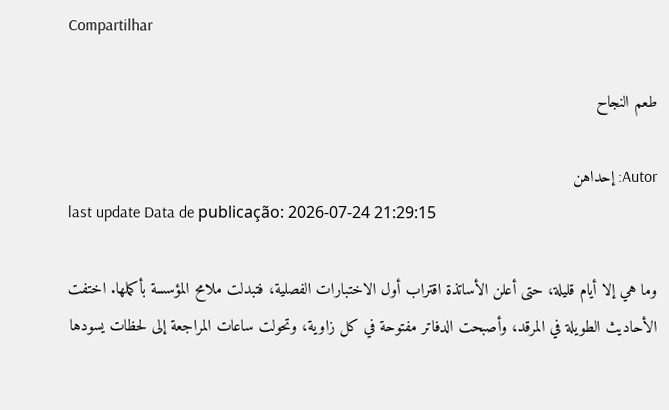Compartilhar

طعم النجاح

Autor: إحداهن
last update Data de publicação: 2026-07-24 21:29:15

وما هي إلا أيام قليلة، حتى أعلن الأساتذة اقتراب أول الاختبارات الفصلية، فتبدلت ملامح المؤسسة بأكملها. اختفت الأحاديث الطويلة في المرقد، وأصبحت الدفاتر مفتوحة في كل زاوية، وتحولت ساعات المراجعة إلى لحظات يسودها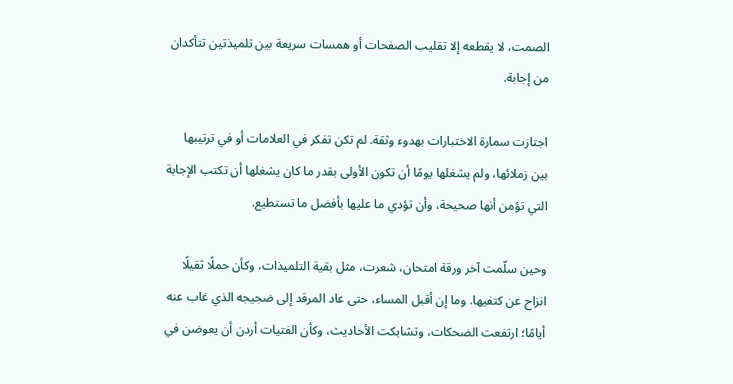الصمت، لا يقطعه إلا تقليب الصفحات أو همسات سريعة بين تلميذتين تتأكدان من إجابة.

اجتازت سمارة الاختبارات بهدوء وثقة. لم تكن تفكر في العلامات أو في ترتيبها بين زملائها، ولم يشغلها يومًا أن تكون الأولى بقدر ما كان يشغلها أن تكتب الإجابة التي تؤمن أنها صحيحة، وأن تؤدي ما عليها بأفضل ما تستطيع.

وحين سلّمت آخر ورقة امتحان، شعرت، مثل بقية التلميذات، وكأن حملًا ثقيلًا انزاح عن كتفيها. وما إن أقبل المساء، حتى عاد المرقد إلى ضجيجه الذي غاب عنه أيامًا؛ ارتفعت الضحكات، وتشابكت الأحاديث، وكأن الفتيات أردن أن يعوضن في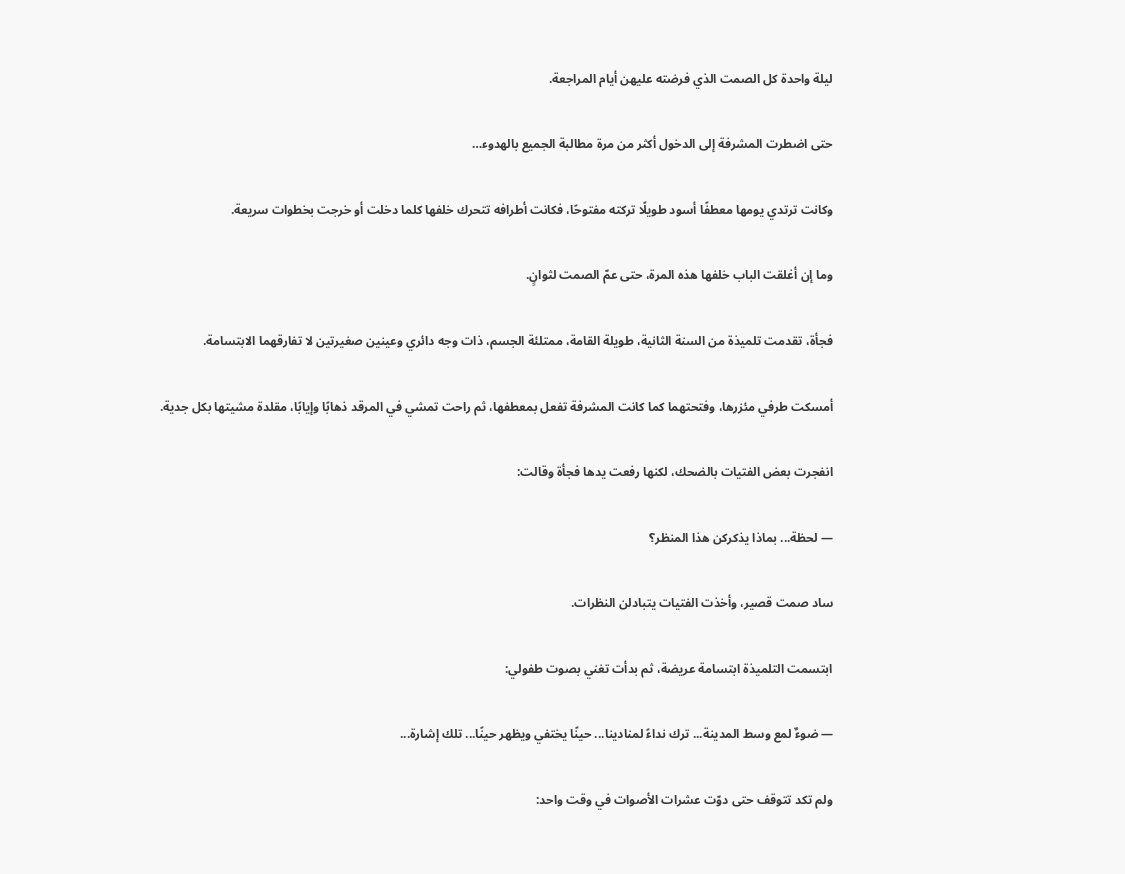ليلة واحدة كل الصمت الذي فرضته عليهن أيام المراجعة.

حتى اضطرت المشرفة إلى الدخول أكثر من مرة مطالبة الجميع بالهدوء…

وكانت ترتدي يومها معطفًا أسود طويلًا تركته مفتوحًا، فكانت أطرافه تتحرك خلفها كلما دخلت أو خرجت بخطوات سريعة.

وما إن أغلقت الباب خلفها هذه المرة، حتى عمّ الصمت لثوانٍ.

فجأة، تقدمت تلميذة من السنة الثانية، طويلة القامة، ممتلئة الجسم، ذات وجه دائري وعينين صغيرتين لا تفارقهما الابتسامة.

أمسكت طرفي مئزرها، وفتحتهما كما كانت المشرفة تفعل بمعطفها، ثم راحت تمشي في المرقد ذهابًا وإيابًا، مقلدة مشيتها بكل جدية.

انفجرت بعض الفتيات بالضحك، لكنها رفعت يدها فجأة وقالت:

— لحظة... بماذا يذكركن هذا المنظر؟

ساد صمت قصير، وأخذت الفتيات يتبادلن النظرات.

ابتسمت التلميذة ابتسامة عريضة، ثم بدأت تغني بصوت طفولي:

— ضوءٌ لمع وسط المدينة... ترك نداءً لمنادينا... حينًا يختفي ويظهر حينًا... تلك إشارة...

ولم تكد تتوقف حتى دوّت عشرات الأصوات في وقت واحد: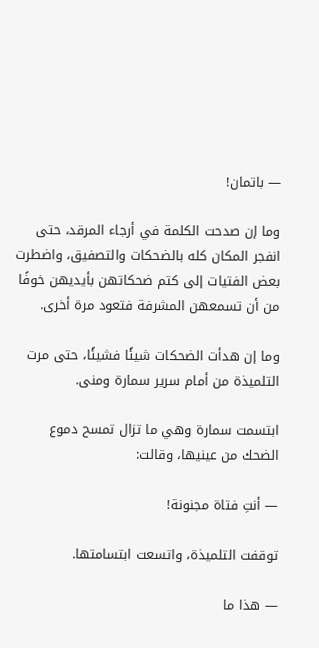— باتمان!

وما إن صدحت الكلمة في أرجاء المرقد، حتى انفجر المكان كله بالضحكات والتصفيق، واضطرت بعض الفتيات إلى كتم ضحكاتهن بأيديهن خوفًا من أن تسمعهن المشرفة فتعود مرة أخرى.

وما إن هدأت الضحكات شيئًا فشيئًا، حتى مرت التلميذة من أمام سرير سمارة ومنى.

ابتسمت سمارة وهي ما تزال تمسح دموع الضحك من عينيها، وقالت:

— أنتِ فتاة مجنونة!

توقفت التلميذة، واتسعت ابتسامتها.

— هذا ما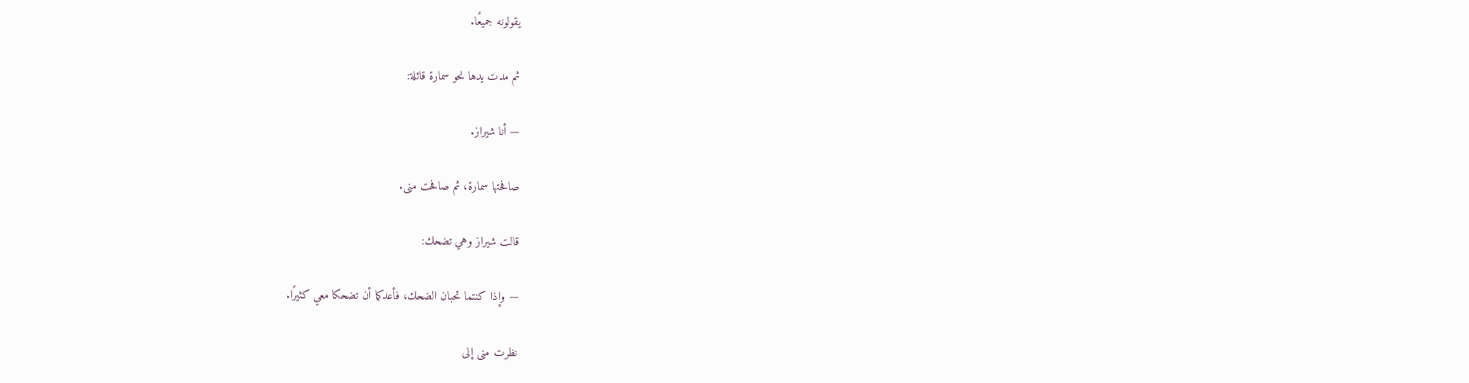يقولونه جميعًا.

ثم مدت يدها نحو سمارة قائلة:

— أنا شيراز.

صافحتها سمارة، ثم صافحت منى.

قالت شيراز وهي تضحك:

— وإذا كنتما تحبان الضحك، فأعدكما أن تضحكا معي كثيرًا.

نظرت منى إلى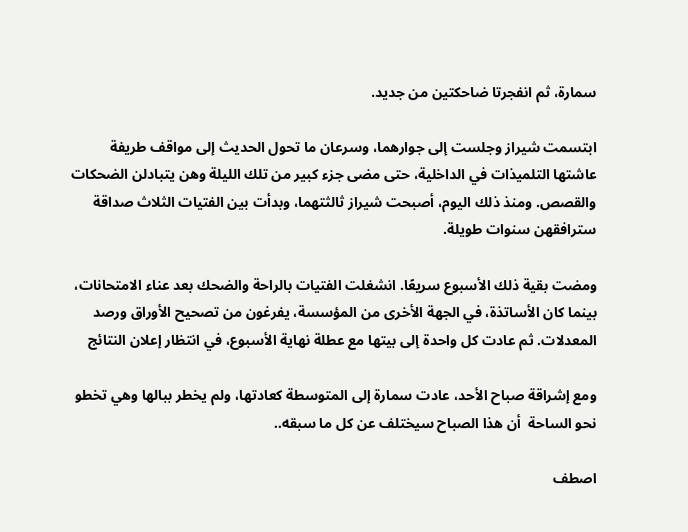سمارة، ثم انفجرتا ضاحكتين من جديد.

ابتسمت شيراز وجلست إلى جوارهما، وسرعان ما تحول الحديث إلى مواقف طريفة عاشتها التلميذات في الداخلية، حتى مضى جزء كبير من تلك الليلة وهن يتبادلن الضحكات والقصص. ومنذ ذلك اليوم، أصبحت شيراز ثالثتهما، وبدأت بين الفتيات الثلاث صداقة سترافقهن سنوات طويلة.

ومضت بقية ذلك الأسبوع سريعًا. انشغلت الفتيات بالراحة والضحك بعد عناء الامتحانات، بينما كان الأساتذة، في الجهة الأخرى من المؤسسة، يفرغون من تصحيح الأوراق ورصد المعدلات. ثم عادت كل واحدة إلى بيتها مع عطلة نهاية الأسبوع، في انتظار إعلان النتائج

ومع إشراقة صباح الأحد، عادت سمارة إلى المتوسطة كعادتها، ولم يخطر ببالها وهي تخطو نحو الساحة  أن هذا الصباح سيختلف عن كل ما سبقه..

اصطف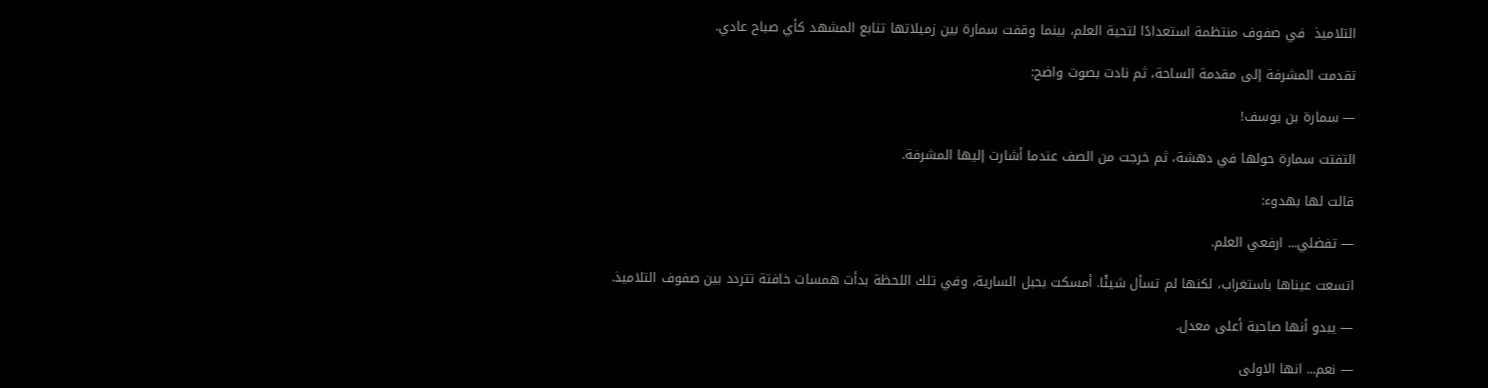التلاميذ  في صفوف منتظمة استعدادًا لتحية العلم، بينما وقفت سمارة بين زميلاتها تتابع المشهد كأي صباح عادي.

تقدمت المشرفة إلى مقدمة الساحة، ثم نادت بصوت واضح:

— سمارة بن يوسف!

التفتت سمارة حولها في دهشة، ثم خرجت من الصف عندما أشارت إليها المشرفة.

قالت لها بهدوء:

— تفضلي... ارفعي العلم.

اتسعت عيناها باستغراب، لكنها لم تسأل شيئًا. أمسكت بحبل السارية، وفي تلك اللحظة بدأت همسات خافتة تتردد بين صفوف التلاميذ.

— يبدو أنها صاحبة أعلى معدل.

— نعم... انها الاولى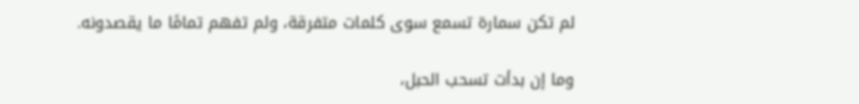لم تكن سمارة تسمع سوى كلمات متفرقة، ولم تفهم تمامًا ما يقصدونه.

وما إن بدأت تسحب الحبل،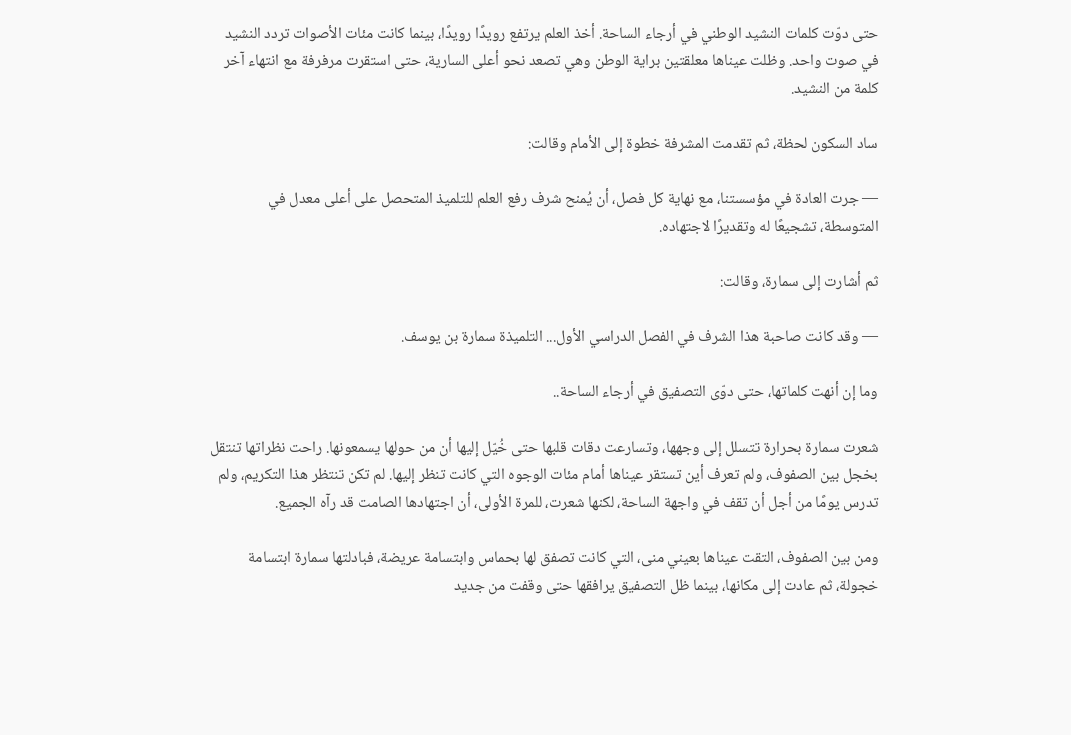حتى دوّت كلمات النشيد الوطني في أرجاء الساحة. أخذ العلم يرتفع رويدًا رويدًا، بينما كانت مئات الأصوات تردد النشيد في صوت واحد. وظلت عيناها معلقتين براية الوطن وهي تصعد نحو أعلى السارية، حتى استقرت مرفرفة مع انتهاء آخر كلمة من النشيد.

ساد السكون لحظة، ثم تقدمت المشرفة خطوة إلى الأمام وقالت:

— جرت العادة في مؤسستنا، مع نهاية كل فصل، أن يُمنح شرف رفع العلم للتلميذ المتحصل على أعلى معدل في المتوسطة، تشجيعًا له وتقديرًا لاجتهاده.

ثم أشارت إلى سمارة، وقالت:

— وقد كانت صاحبة هذا الشرف في الفصل الدراسي الأول... التلميذة سمارة بن يوسف.

وما إن أنهت كلماتها، حتى دوّى التصفيق في أرجاء الساحة..

شعرت سمارة بحرارة تتسلل إلى وجهها، وتسارعت دقات قلبها حتى خُيّل إليها أن من حولها يسمعونها. راحت نظراتها تنتقل بخجل بين الصفوف، ولم تعرف أين تستقر عيناها أمام مئات الوجوه التي كانت تنظر إليها. لم تكن تنتظر هذا التكريم، ولم تدرس يومًا من أجل أن تقف في واجهة الساحة، لكنها شعرت، للمرة الأولى، أن اجتهادها الصامت قد رآه الجميع.

ومن بين الصفوف، التقت عيناها بعيني منى، التي كانت تصفق لها بحماس وابتسامة عريضة، فبادلتها سمارة ابتسامة خجولة، ثم عادت إلى مكانها، بينما ظل التصفيق يرافقها حتى وقفت من جديد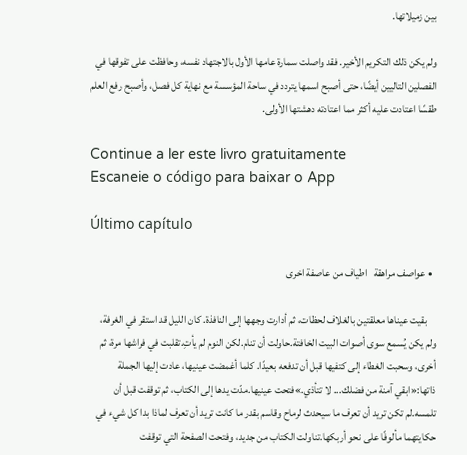بين زميلاتها.

ولم يكن ذلك التكريم الأخير. فقد واصلت سمارة عامها الأول بالاجتهاد نفسه، وحافظت على تفوقها في الفصلين التاليين أيضًا، حتى أصبح اسمها يتردد في ساحة المؤسسة مع نهاية كل فصل، وأصبح رفع العلم طقسًا اعتادت عليه أكثر مما اعتادته دهشتها الأولى.

Continue a ler este livro gratuitamente
Escaneie o código para baixar o App

Último capítulo

  • عواصف مراهقة   اطياف من عاصفة اخرى

    بقيت عيناها معلقتين بالغلاف لحظات، ثم أدارت وجهها إلى النافذة. كان الليل قد استقر في الغرفة، ولم يكن يُسمع سوى أصوات البيت الخافتة.حاولت أن تنام.لكن النوم لم يأتِ.تقلبت في فراشها مرة، ثم أخرى، وسحبت الغطاء إلى كتفيها قبل أن تدفعه بعيدًا. كلما أغمضت عينيها، عادت إليها الجملة ذاتها:«ابقي آمنة من فضلك... لا تتأذي.»فتحت عينيها.مدّت يدها إلى الكتاب، ثم توقفت قبل أن تلمسه.لم تكن تريد أن تعرف ما سيحدث لرماح وقاسم بقدر ما كانت تريد أن تعرف لماذا بدا كل شيء في حكايتهما مألوفًا على نحو أربكها.تناولت الكتاب من جديد، وفتحت الصفحة التي توقفت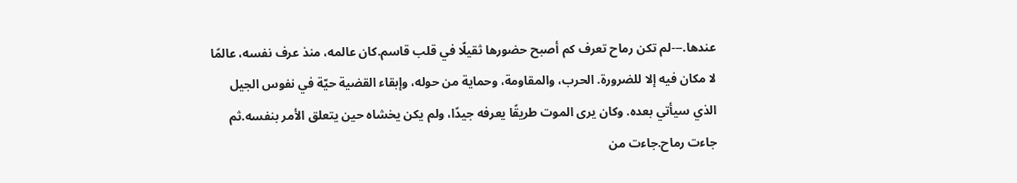عندها.---لم تكن رماح تعرف كم أصبح حضورها ثقيلًا في قلب قاسم.كان عالمه، منذ عرف نفسه، عالمًا لا مكان فيه إلا للضرورة. الحرب، والمقاومة، وحماية من حوله، وإبقاء القضية حيّة في نفوس الجيل الذي سيأتي بعده. وكان يرى الموت طريقًا يعرفه جيدًا، ولم يكن يخشاه حين يتعلق الأمر بنفسه.ثم جاءت رماح.جاءت من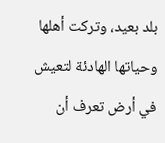بلد بعيد، وتركت أهلها وحياتها الهادئة لتعيش في أرض تعرف أن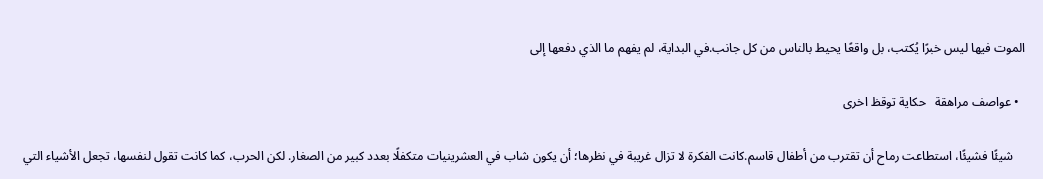الموت فيها ليس خبرًا يُكتب، بل واقعًا يحيط بالناس من كل جانب.في البداية، لم يفهم ما الذي دفعها إلى

  • عواصف مراهقة   حكاية توقظ اخرى

    شيئًا فشيئًا، استطاعت رماح أن تقترب من أطفال قاسم.كانت الفكرة لا تزال غريبة في نظرها؛ أن يكون شاب في العشرينيات متكفلًا بعدد كبير من الصغار. لكن الحرب، كما كانت تقول لنفسها، تجعل الأشياء التي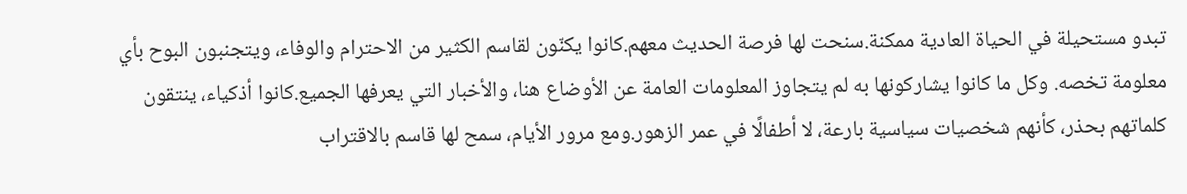تبدو مستحيلة في الحياة العادية ممكنة.سنحت لها فرصة الحديث معهم.كانوا يكنّون لقاسم الكثير من الاحترام والوفاء، ويتجنبون البوح بأي معلومة تخصه. وكل ما كانوا يشاركونها به لم يتجاوز المعلومات العامة عن الأوضاع هنا، والأخبار التي يعرفها الجميع.كانوا أذكياء، ينتقون كلماتهم بحذر، كأنهم شخصيات سياسية بارعة، لا أطفالًا في عمر الزهور.ومع مرور الأيام، سمح لها قاسم بالاقتراب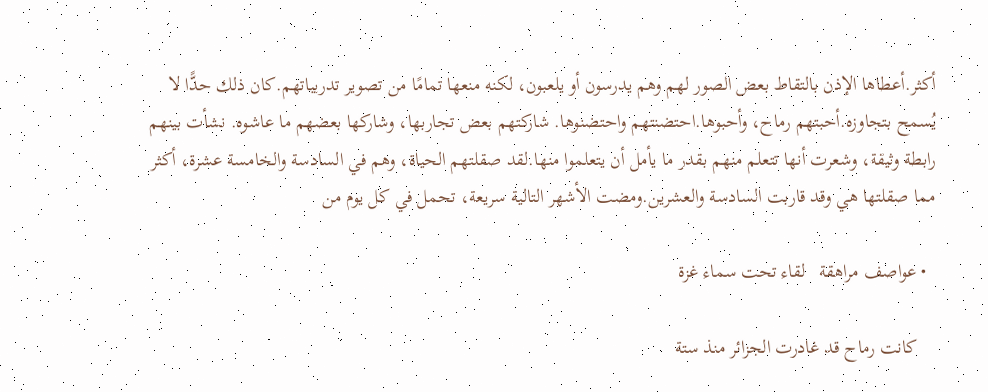أكثر.أعطاها الإذن بالتقاط بعض الصور لهم وهم يدرسون أو يلعبون، لكنه منعها تمامًا من تصوير تدريباتهم.كان ذلك حدًّا لا يُسمح بتجاوزه.أحبتهم رماح، وأحبوها.احتضنتهم واحتضنوها. شاركتهم بعض تجاربها، وشاركها بعضهم ما عاشوه. نشأت بينهم رابطة وثيقة، وشعرت أنها تتعلم منهم بقدر ما يأمل أن يتعلموا منها.لقد صقلتهم الحياة، وهم في السادسة والخامسة عشرة، أكثر مما صقلتها هي وقد قاربت السادسة والعشرين.ومضت الأشهر التالية سريعة، تحمل في كل يوم من

  • عواصف مراهقة   لقاء تحت سماء غزة

    كانت رماح قد غادرت الجزائر منذ ستة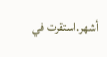أشهر.استقرت في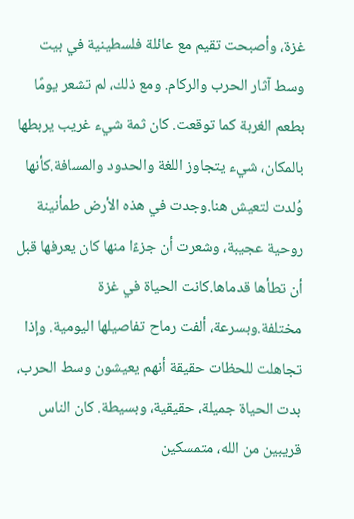غزة، وأصبحت تقيم مع عائلة فلسطينية في بيت وسط آثار الحرب والركام. ومع ذلك، لم تشعر يومًا بطعم الغربة كما توقعت. كان ثمة شيء غريب يربطها بالمكان، شيء يتجاوز اللغة والحدود والمسافة.كأنها وُلدت لتعيش هنا.وجدت في هذه الأرض طمأنينة روحية عجيبة، وشعرت أن جزءًا منها كان يعرفها قبل أن تطأها قدماها.كانت الحياة في غزة مختلفة.وبسرعة، ألفت رماح تفاصيلها اليومية. وإذا تجاهلت للحظات حقيقة أنهم يعيشون وسط الحرب، بدت الحياة جميلة، حقيقية، وبسيطة. كان الناس قريبين من الله، متمسكين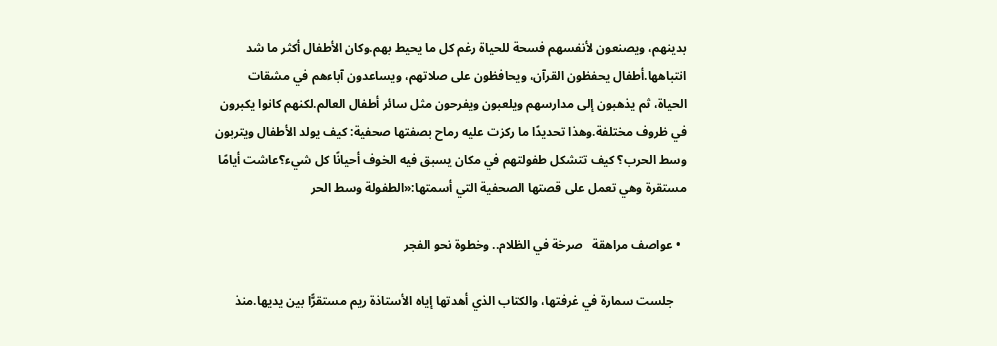بدينهم، ويصنعون لأنفسهم فسحة للحياة رغم كل ما يحيط بهم.وكان الأطفال أكثر ما شد انتباهها.أطفال يحفظون القرآن، ويحافظون على صلاتهم، ويساعدون آباءهم في مشقات الحياة، ثم يذهبون إلى مدارسهم ويلعبون ويفرحون مثل سائر أطفال العالم.لكنهم كانوا يكبرون في ظروف مختلفة.وهذا تحديدًا ما ركزت عليه رماح بصفتها صحفية: كيف يولد الأطفال ويتربون وسط الحرب؟ كيف تتشكل طفولتهم في مكان يسبق فيه الخوف أحيانًا كل شيء؟عاشت أيامًا مستقرة وهي تعمل على قصتها الصحفية التي أسمتها:«الطفولة وسط الحر

  • عواصف مراهقة   صرخة في الظلام.. وخطوة نحو الفجر

    جلست سمارة في غرفتها، والكتاب الذي أهدتها إياه الأستاذة ريم مستقرًّا بين يديها.منذ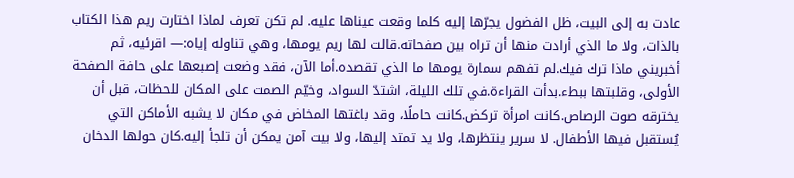عادت به إلى البيت، ظل الفضول يجرّها إليه كلما وقعت عيناها عليه. لم تكن تعرف لماذا اختارت ريم هذا الكتاب بالذات، ولا ما الذي أرادت منها أن تراه بين صفحاته.قالت لها ريم يومها، وهي تناوله إياه:— اقرئيه، ثم أخبريني ماذا ترك فيك.لم تفهم سمارة يومها ما الذي تقصده.أما الآن، فقد وضعت إصبعها على حافة الصفحة الأولى، وقلبتها ببطء.بدأت القراءة.في تلك الليلة، اشتدّ السواد، وخيّم الصمت على المكان للحظات، قبل أن يخترقه صوت الرصاص.كانت امرأة تركض.كانت حاملًا، وقد باغتها المخاض في مكان لا يشبه الأماكن التي يُستقبل فيها الأطفال. لا سرير ينتظرها، ولا يد تمتد إليها، ولا بيت آمن يمكن أن تلجأ إليه.كان حولها الدخان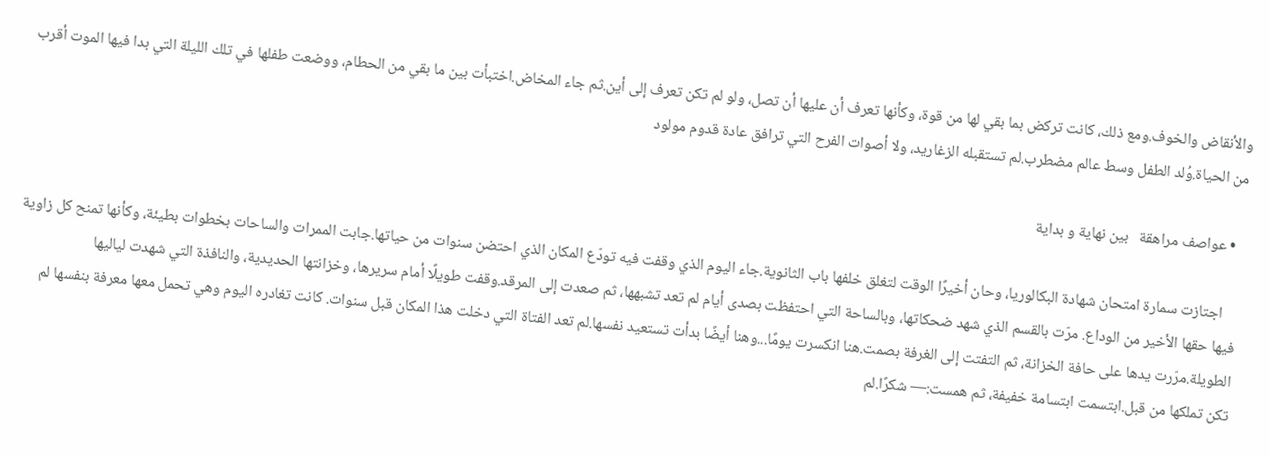والأنقاض والخوف.ومع ذلك، كانت تركض بما بقي لها من قوة، وكأنها تعرف أن عليها أن تصل، ولو لم تكن تعرف إلى أين.ثم جاء المخاض.اختبأت بين ما بقي من الحطام، ووضعت طفلها في تلك الليلة التي بدا فيها الموت أقرب من الحياة.وُلد الطفل وسط عالم مضطرب.لم تستقبله الزغاريد، ولا أصوات الفرح التي ترافق عادة قدوم مولود

  • عواصف مراهقة   بين نهاية و بداية

    اجتازت سمارة امتحان شهادة البكالوريا، وحان أخيرًا الوقت لتغلق خلفها باب الثانوية.جاء اليوم الذي وقفت فيه تودّع المكان الذي احتضن سنوات من حياتها.جابت الممرات والساحات بخطوات بطيئة، وكأنها تمنح كل زاوية فيها حقها الأخير من الوداع. مرّت بالقسم الذي شهد ضحكاتها، وبالساحة التي احتفظت بصدى أيام لم تعد تشبهها، ثم صعدت إلى المرقد.وقفت طويلًا أمام سريرها، وخزانتها الحديدية، والنافذة التي شهدت لياليها الطويلة.مرّرت يدها على حافة الخزانة، ثم التفتت إلى الغرفة بصمت.هنا انكسرت يومًا...وهنا أيضًا بدأت تستعيد نفسها.لم تعد الفتاة التي دخلت هذا المكان قبل سنوات. كانت تغادره اليوم وهي تحمل معها معرفة بنفسها لم تكن تملكها من قبل.ابتسمت ابتسامة خفيفة، ثم همست:— شكرًا.لم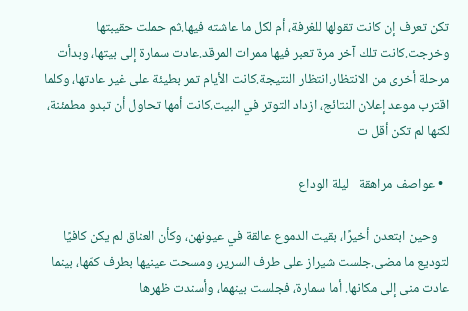تكن تعرف إن كانت تقولها للغرفة، أم لكل ما عاشته فيها.ثم حملت حقيبتها وخرجت.كانت تلك آخر مرة تعبر فيها ممرات المرقد.عادت سمارة إلى بيتها، وبدأت مرحلة أخرى من الانتظار.انتظار النتيجة.كانت الأيام تمر بطيئة على غير عادتها، وكلما اقترب موعد إعلان النتائج، ازداد التوتر في البيت.كانت أمها تحاول أن تبدو مطمئنة، لكنها لم تكن أقل ت

  • عواصف مراهقة   ليلة الوداع

    وحين ابتعدن أخيرًا، بقيت الدموع عالقة في عيونهن، وكأن العناق لم يكن كافيًا لتوديع ما مضى.جلست شيراز على طرف السرير، ومسحت عينيها بطرف كمّها، بينما عادت منى إلى مكانها. أما سمارة، فجلست بينهما، وأسندت ظهرها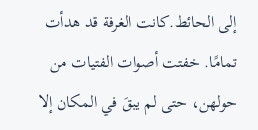إلى الحائط.كانت الغرفة قد هدأت تمامًا. خفتت أصوات الفتيات من حولهن، حتى لم يبقَ في المكان إلا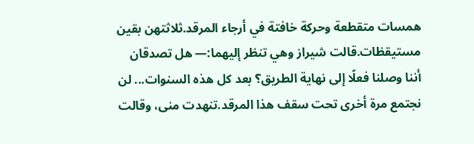همسات متقطعة وحركة خافتة في أرجاء المرقد.ثلاثتهن بقين مستيقظات.قالت شيراز وهي تنظر إليهما:— هل تصدقان أننا وصلنا فعلًا إلى نهاية الطريق؟ بعد كل هذه السنوات... لن نجتمع مرة أخرى تحت سقف هذا المرقد.تنهدت منى، وقالت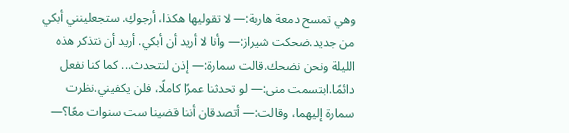وهي تمسح دمعة هاربة:— لا تقوليها هكذا، أرجوكِ. ستجعلينني أبكي من جديد.ضحكت شيراز:— وأنا لا أريد أن أبكي. أريد أن نتذكر هذه الليلة ونحن نضحك.قالت سمارة:— إذن لنتحدث... كما كنا نفعل دائمًا.ابتسمت منى:— لو تحدثنا عمرًا كاملًا، فلن يكفيني.نظرت سمارة إليهما، وقالت:— أتصدقان أننا قضينا ست سنوات معًا؟—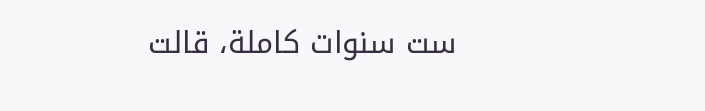ست سنوات كاملة، قالت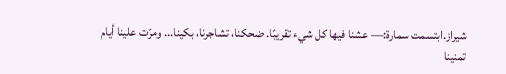شيراز.ابتسمت سمارة:— عشنا فيها كل شيء تقريبًا. ضحكنا، تشاجرنا، بكينا... ومرّت علينا أيام تمنينا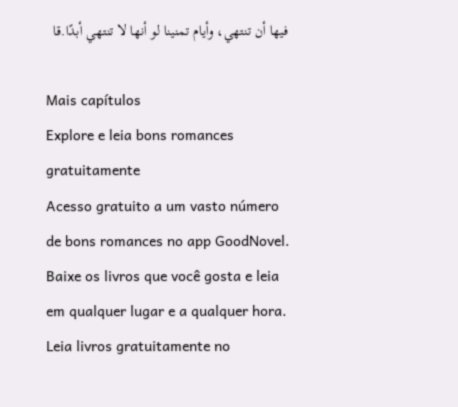فيها أن تنتهي، وأيام تمنينا لو أنها لا تنتهي أبدًا.قا

Mais capítulos
Explore e leia bons romances gratuitamente
Acesso gratuito a um vasto número de bons romances no app GoodNovel. Baixe os livros que você gosta e leia em qualquer lugar e a qualquer hora.
Leia livros gratuitamente no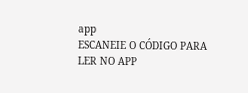app
ESCANEIE O CÓDIGO PARA LER NO APP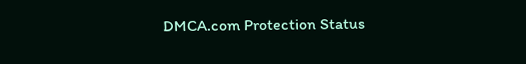DMCA.com Protection Status